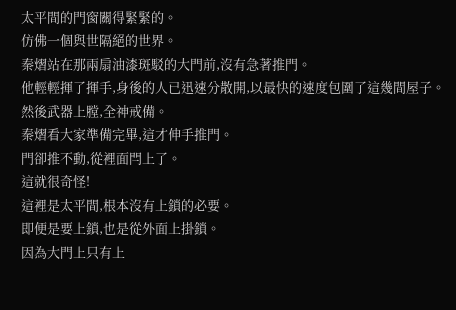太平間的門窗關得緊緊的。
仿佛一個與世隔絕的世界。
秦熠站在那兩扇油漆斑駁的大門前,沒有急著推門。
他輕輕揮了揮手,身後的人已迅速分散開,以最快的速度包圍了這幾間屋子。
然後武器上膛,全神戒備。
秦熠看大家準備完畢,這才伸手推門。
門卻推不動,從裡面閂上了。
這就很奇怪!
這裡是太平間,根本沒有上鎖的必要。
即便是要上鎖,也是從外面上掛鎖。
因為大門上只有上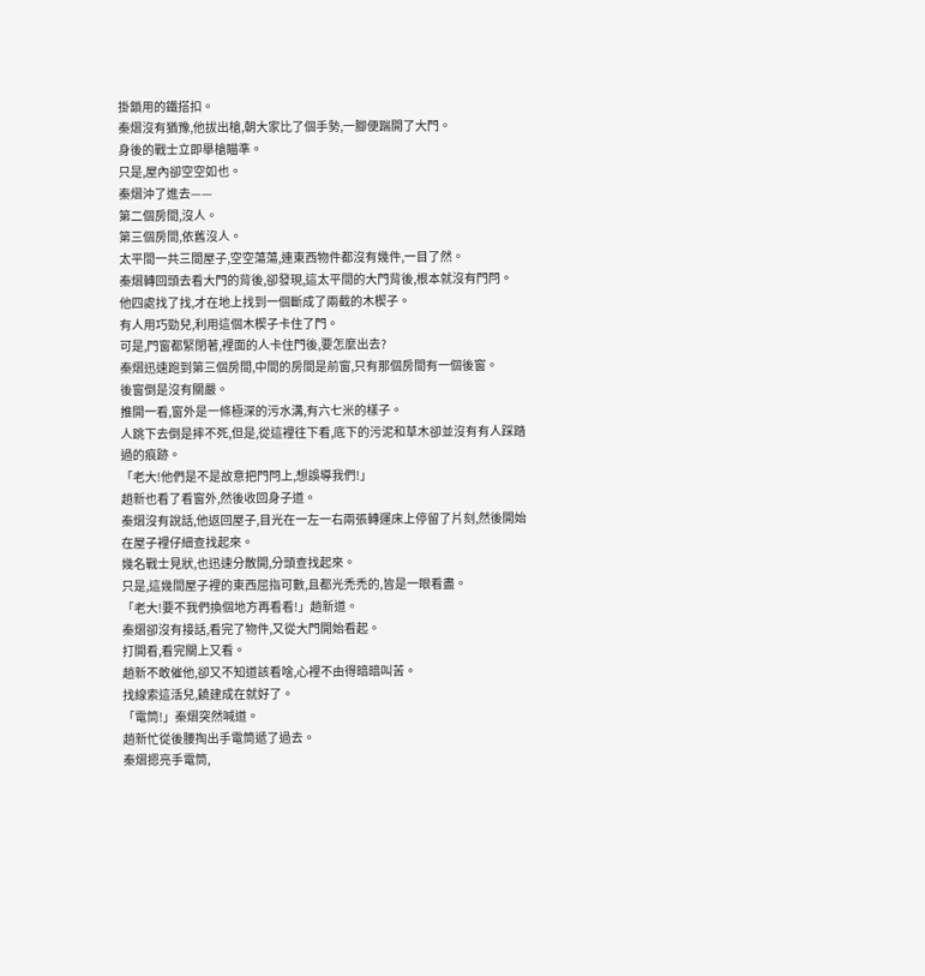掛鎖用的鐵搭扣。
秦熠沒有猶豫,他拔出槍,朝大家比了個手勢,一腳便踹開了大門。
身後的戰士立即舉槍瞄準。
只是,屋內卻空空如也。
秦熠沖了進去——
第二個房間,沒人。
第三個房間,依舊沒人。
太平間一共三間屋子,空空蕩蕩,連東西物件都沒有幾件,一目了然。
秦熠轉回頭去看大門的背後,卻發現,這太平間的大門背後,根本就沒有門閂。
他四處找了找,才在地上找到一個斷成了兩截的木楔子。
有人用巧勁兒,利用這個木楔子卡住了門。
可是,門窗都緊閉著,裡面的人卡住門後,要怎麼出去?
秦熠迅速跑到第三個房間,中間的房間是前窗,只有那個房間有一個後窗。
後窗倒是沒有關嚴。
推開一看,窗外是一條極深的污水溝,有六七米的樣子。
人跳下去倒是摔不死,但是,從這裡往下看,底下的污泥和草木卻並沒有有人踩踏過的痕跡。
「老大!他們是不是故意把門閂上,想誤導我們!」
趙新也看了看窗外,然後收回身子道。
秦熠沒有說話,他返回屋子,目光在一左一右兩張轉運床上停留了片刻,然後開始在屋子裡仔細查找起來。
幾名戰士見狀,也迅速分散開,分頭查找起來。
只是,這幾間屋子裡的東西屈指可數,且都光禿禿的,皆是一眼看盡。
「老大!要不我們換個地方再看看!」趙新道。
秦熠卻沒有接話,看完了物件,又從大門開始看起。
打開看,看完關上又看。
趙新不敢催他,卻又不知道該看啥,心裡不由得暗暗叫苦。
找線索這活兒,饒建成在就好了。
「電筒!」秦熠突然喊道。
趙新忙從後腰掏出手電筒遞了過去。
秦熠摁亮手電筒,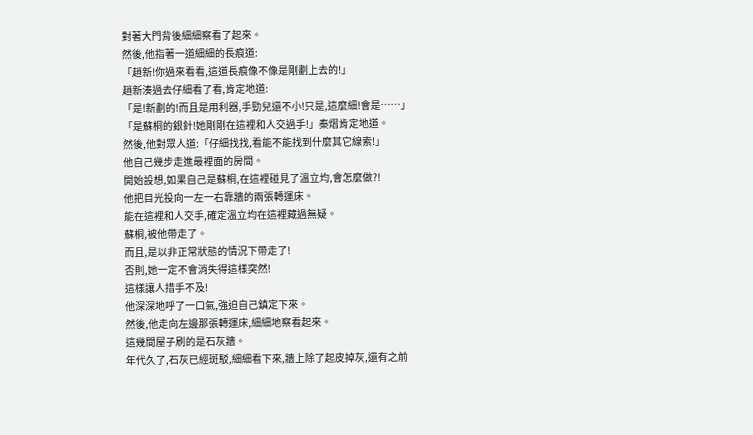對著大門背後細細察看了起來。
然後,他指著一道細細的長痕道:
「趙新!你過來看看,這道長痕像不像是剛劃上去的!」
趙新湊過去仔細看了看,肯定地道:
「是!新劃的!而且是用利器,手勁兒還不小!只是,這麼細!會是……」
「是蘇桐的銀針!她剛剛在這裡和人交過手!」秦熠肯定地道。
然後,他對眾人道:「仔細找找,看能不能找到什麼其它線索!」
他自己幾步走進最裡面的房間。
開始設想,如果自己是蘇桐,在這裡碰見了溫立均,會怎麼做?!
他把目光投向一左一右靠牆的兩張轉運床。
能在這裡和人交手,確定溫立均在這裡藏過無疑。
蘇桐,被他帶走了。
而且,是以非正常狀態的情況下帶走了!
否則,她一定不會消失得這樣突然!
這樣讓人措手不及!
他深深地呼了一口氣,強迫自己鎮定下來。
然後,他走向左邊那張轉運床,細細地察看起來。
這幾間屋子刷的是石灰牆。
年代久了,石灰已經斑駁,細細看下來,牆上除了起皮掉灰,還有之前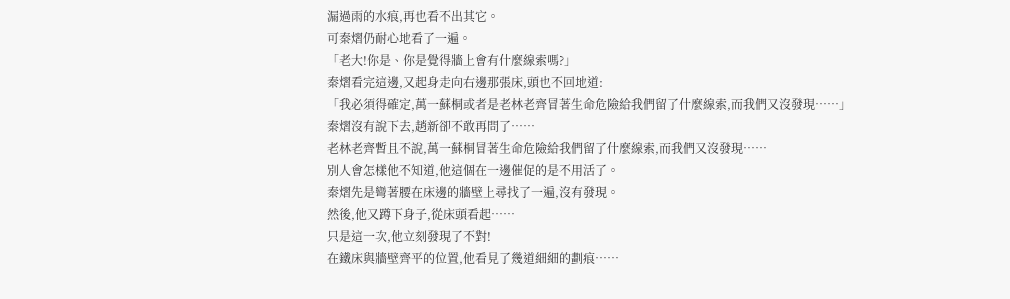漏過雨的水痕,再也看不出其它。
可秦熠仍耐心地看了一遍。
「老大!你是、你是覺得牆上會有什麼線索嗎?」
秦熠看完這邊,又起身走向右邊那張床,頭也不回地道:
「我必須得確定,萬一蘇桐或者是老林老齊冒著生命危險給我們留了什麼線索,而我們又沒發現……」
秦熠沒有說下去,趙新卻不敢再問了……
老林老齊暫且不說,萬一蘇桐冒著生命危險給我們留了什麼線索,而我們又沒發現……
別人會怎樣他不知道,他這個在一邊催促的是不用活了。
秦熠先是彎著腰在床邊的牆壁上尋找了一遍,沒有發現。
然後,他又蹲下身子,從床頭看起……
只是這一次,他立刻發現了不對!
在鐵床與牆壁齊平的位置,他看見了幾道細細的劃痕……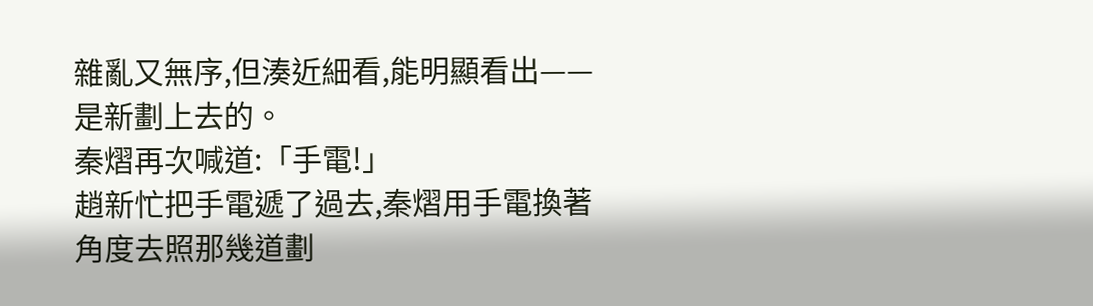雜亂又無序,但湊近細看,能明顯看出——是新劃上去的。
秦熠再次喊道:「手電!」
趙新忙把手電遞了過去,秦熠用手電換著角度去照那幾道劃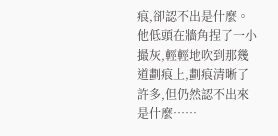痕,卻認不出是什麼。
他低頭在牆角捏了一小撮灰,輕輕地吹到那幾道劃痕上,劃痕清晰了許多,但仍然認不出來是什麼……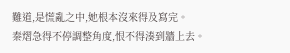難道,是慌亂之中,她根本沒來得及寫完。
秦熠急得不停調整角度,恨不得湊到牆上去。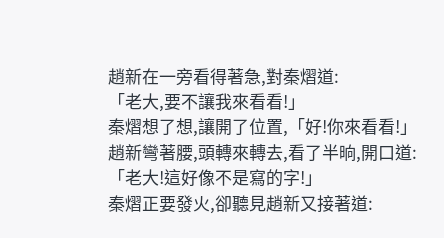趙新在一旁看得著急,對秦熠道:
「老大,要不讓我來看看!」
秦熠想了想,讓開了位置,「好!你來看看!」
趙新彎著腰,頭轉來轉去,看了半晌,開口道:
「老大!這好像不是寫的字!」
秦熠正要發火,卻聽見趙新又接著道: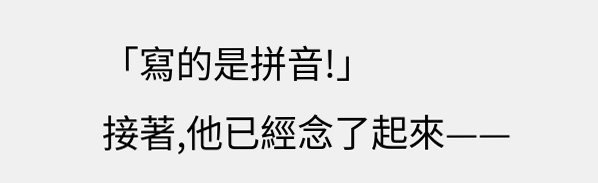「寫的是拼音!」
接著,他已經念了起來——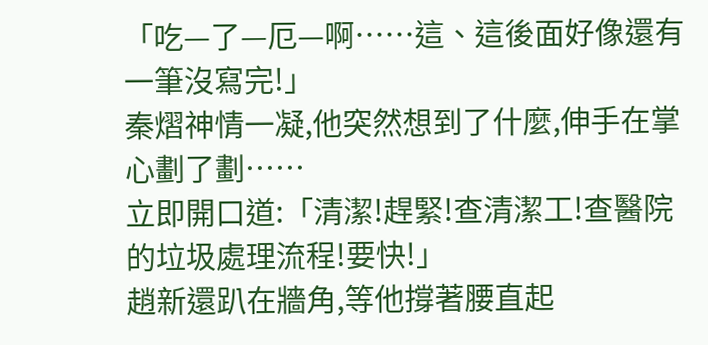「吃—了—厄—啊……這、這後面好像還有一筆沒寫完!」
秦熠神情一凝,他突然想到了什麼,伸手在掌心劃了劃……
立即開口道:「清潔!趕緊!查清潔工!查醫院的垃圾處理流程!要快!」
趙新還趴在牆角,等他撐著腰直起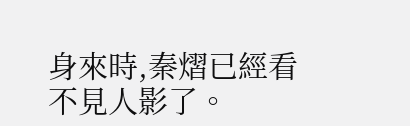身來時,秦熠已經看不見人影了。